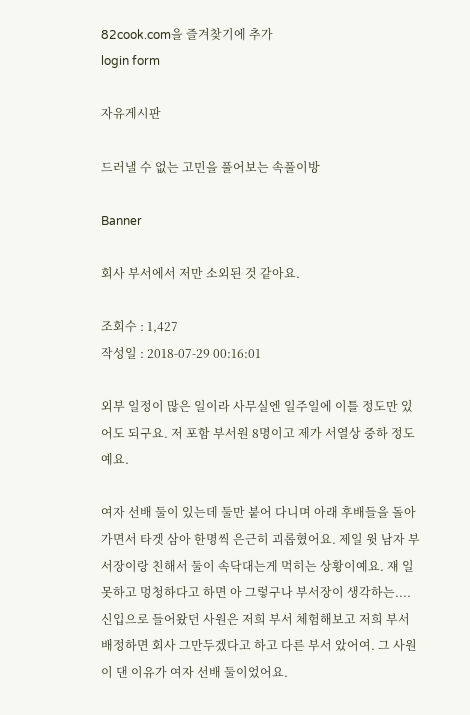82cook.com을 즐겨찾기에 추가
login form

자유게시판

드러낼 수 없는 고민을 풀어보는 속풀이방

Banner

회사 부서에서 저만 소외된 것 같아요.

조회수 : 1,427
작성일 : 2018-07-29 00:16:01

외부 일정이 많은 일이라 사무실엔 일주일에 이틀 정도만 있어도 되구요. 저 포함 부서원 8명이고 제가 서열상 중하 정도예요.

여자 선배 둘이 있는데 둘만 붙어 다니며 아래 후배들을 돌아가면서 타겟 삼아 한명씩 은근히 괴롭혔어요. 제일 윗 남자 부서장이랑 친해서 둘이 속닥대는게 먹히는 상황이예요. 쟤 일 못하고 멍청하다고 하면 아 그렇구나 부서장이 생각하는.... 신입으로 들어왔던 사원은 저희 부서 체험해보고 저희 부서 배정하면 회사 그만두겠다고 하고 다른 부서 았어여. 그 사원이 댄 이유가 여자 선배 둘이었어요.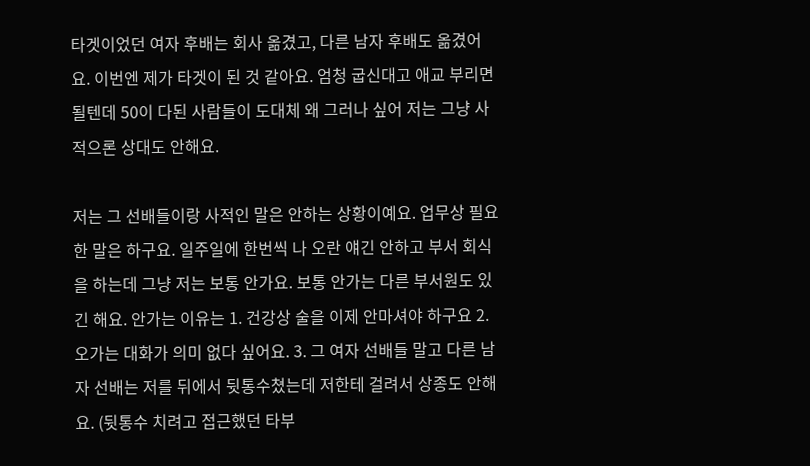타겟이었던 여자 후배는 회사 옮겼고, 다른 남자 후배도 옮겼어요. 이번엔 제가 타겟이 된 것 같아요. 엄청 굽신대고 애교 부리면 될텐데 50이 다된 사람들이 도대체 왜 그러나 싶어 저는 그냥 사적으론 상대도 안해요.

저는 그 선배들이랑 사적인 말은 안하는 상황이예요. 업무상 필요한 말은 하구요. 일주일에 한번씩 나 오란 얘긴 안하고 부서 회식을 하는데 그냥 저는 보통 안가요. 보통 안가는 다른 부서원도 있긴 해요. 안가는 이유는 1. 건강상 술을 이제 안마셔야 하구요 2. 오가는 대화가 의미 없다 싶어요. 3. 그 여자 선배들 말고 다른 남자 선배는 저를 뒤에서 뒷통수쳤는데 저한테 걸려서 상종도 안해요. (뒷통수 치려고 접근했던 타부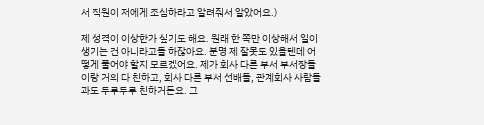서 직원이 저에게 조심하라고 알려줘서 알았어요.)

제 성격이 이상한가 싶기도 해요. 원래 한 쪽만 이상해서 일이 생기는 건 아니라고들 하잖아요. 분명 제 잘못도 있을텐데 어떻게 풀어야 할지 모르겠어요. 제가 회사 다른 부서 부서장들이랑 거의 다 친하고, 회사 다른 부서 선배들, 관계회사 사람들과도 두루두루 친하거든요. 그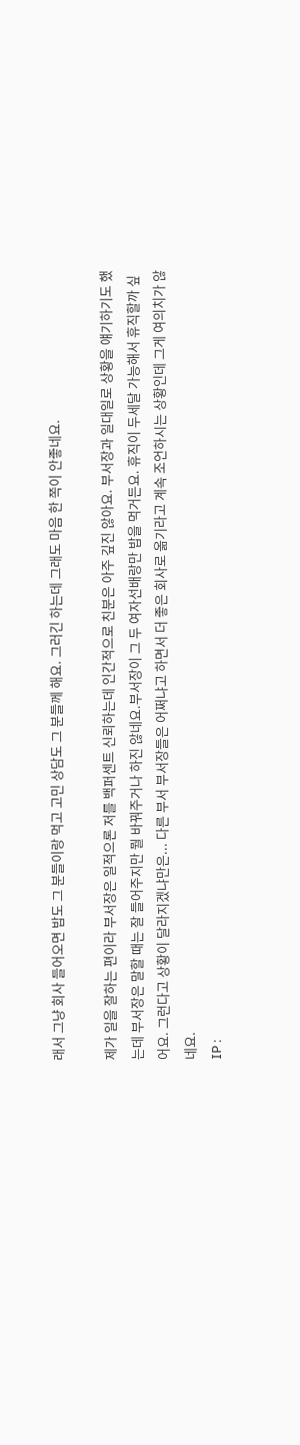래서 그냥 회사 들어오면 밥도 그 분들이랑 먹고 고민 상담도 그 분들께 해요. 그러긴 하는데 그래도 마음 한 쪽이 안좋네요.

제가 일을 잘하는 편이라 부서장은 일적으론 저를 백퍼센트 신뢰하는데 인간적으로 친분은 아주 깊진 않아요. 부서장과 일대일로 상황을 얘기하기도 했는데 부서장은 말할 때는 잘 들어주지만 뭘 바꿔주거나 하진 않네요.부서장이 그 두 여자선배랑만 밥을 먹거든요. 휴직이 두세달 가능해서 휴직할까 싶어요. 그런다고 상황이 달라지겠냐만은... 다른 부서 부서장들은 어쩌냐고 하면서 더 좋은 회사로 옮기라고 계속 조언하시는 상황인데 그게 여의치가 않네요.
IP :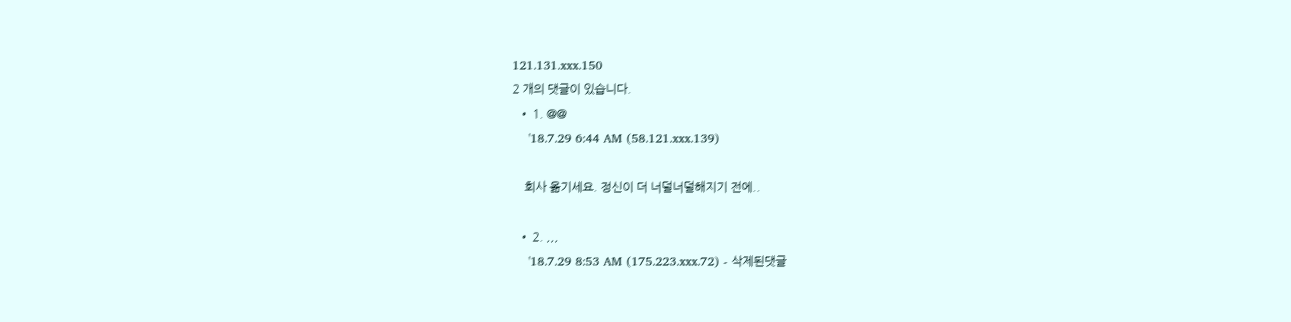121.131.xxx.150
2 개의 댓글이 있습니다.
  • 1. @@
    '18.7.29 6:44 AM (58.121.xxx.139)

    회사 옮기세요. 정신이 더 너덜너덜해지기 전에..

  • 2. ,,,
    '18.7.29 8:53 AM (175.223.xxx.72) - 삭제된댓글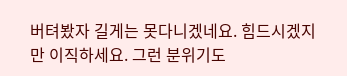버텨봤자 길게는 못다니겠네요. 힘드시겠지만 이직하세요. 그런 분위기도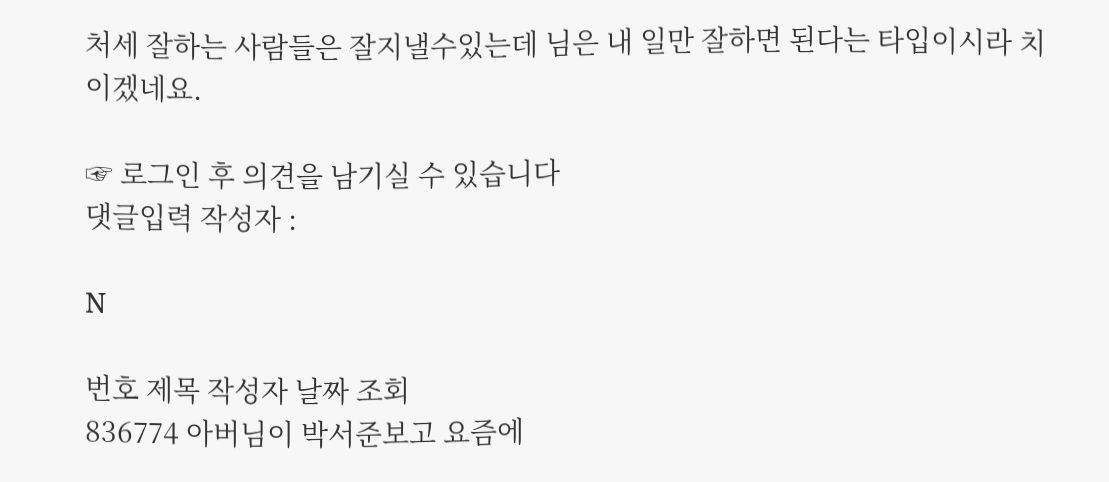처세 잘하는 사람들은 잘지낼수있는데 님은 내 일만 잘하면 된다는 타입이시라 치이겠네요.

☞ 로그인 후 의견을 남기실 수 있습니다
댓글입력 작성자 :

N

번호 제목 작성자 날짜 조회
836774 아버님이 박서준보고 요즘에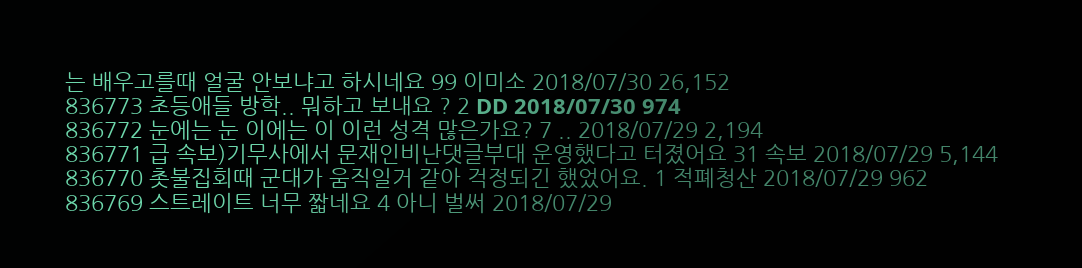는 배우고를때 얼굴 안보냐고 하시네요 99 이미소 2018/07/30 26,152
836773 초등애들 방학.. 뭐하고 보내요 ? 2 DD 2018/07/30 974
836772 눈에는 눈 이에는 이 이런 성격 많은가요? 7 .. 2018/07/29 2,194
836771 급 속보)기무사에서 문재인비난댓글부대 운영했다고 터졌어요 31 속보 2018/07/29 5,144
836770 촛불집회때 군대가 움직일거 같아 걱정되긴 했었어요. 1 적폐청산 2018/07/29 962
836769 스트레이트 너무 짧네요 4 아니 벌써 2018/07/29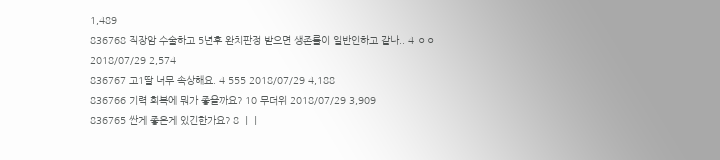1,489
836768 직장암 수술하고 5년후 완치판정 받으면 생존률이 일반인하고 같나.. 4 ㅇㅇ 2018/07/29 2,574
836767 고1딸 너무 속상해요. 4 555 2018/07/29 4,188
836766 기력 회복에 뭐가 좋을까요? 10 무더위 2018/07/29 3,909
836765 싼게 좋은게 있긴한가요? 8 ㅣㅣ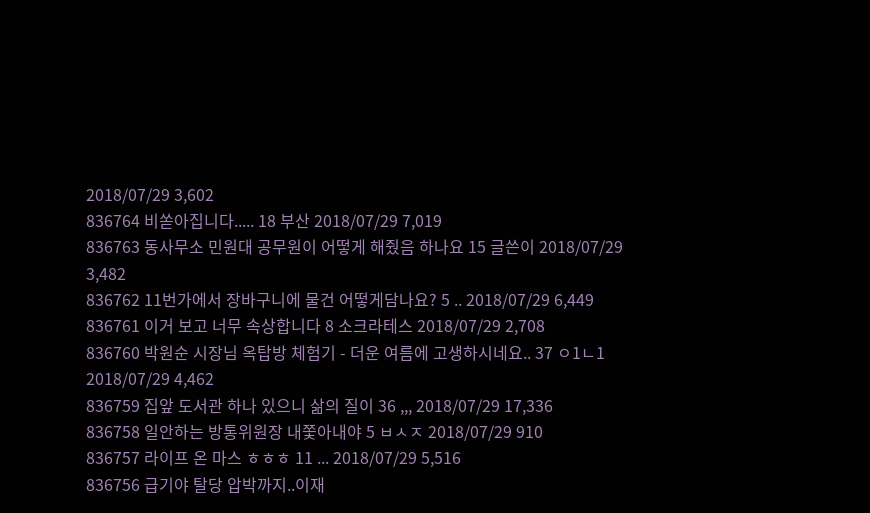2018/07/29 3,602
836764 비쏟아집니다..... 18 부산 2018/07/29 7,019
836763 동사무소 민원대 공무원이 어떻게 해줬음 하나요 15 글쓴이 2018/07/29 3,482
836762 11번가에서 장바구니에 물건 어떻게담나요? 5 .. 2018/07/29 6,449
836761 이거 보고 너무 속상합니다 8 소크라테스 2018/07/29 2,708
836760 박원순 시장님 옥탑방 체험기 - 더운 여름에 고생하시네요.. 37 ㅇ1ㄴ1 2018/07/29 4,462
836759 집앞 도서관 하나 있으니 삶의 질이 36 ,,, 2018/07/29 17,336
836758 일안하는 방통위원장 내쫓아내야 5 ㅂㅅㅈ 2018/07/29 910
836757 라이프 온 마스 ㅎㅎㅎ 11 ... 2018/07/29 5,516
836756 급기야 탈당 압박까지..이재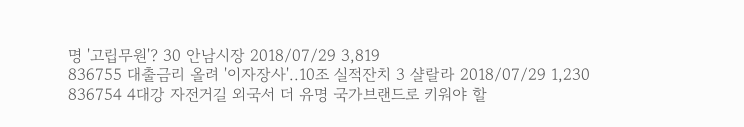명 '고립무원'? 30 안남시장 2018/07/29 3,819
836755 대출금리 올려 '이자장사'..10조 실적잔치 3 샬랄라 2018/07/29 1,230
836754 4대강 자전거길 외국서 더 유명 국가브랜드로 키워야 할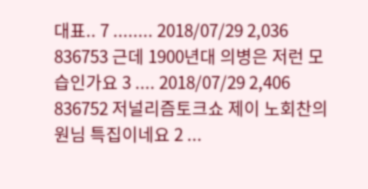대표.. 7 ........ 2018/07/29 2,036
836753 근데 1900년대 의병은 저런 모습인가요 3 .... 2018/07/29 2,406
836752 저널리즘토크쇼 제이 노회찬의원님 특집이네요 2 ...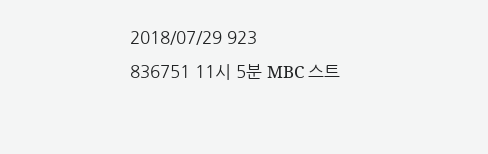2018/07/29 923
836751 11시 5분 MBC 스트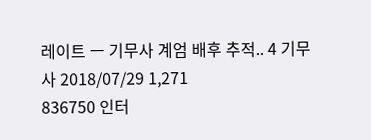레이트 ㅡ 기무사 계엄 배후 추적.. 4 기무사 2018/07/29 1,271
836750 인터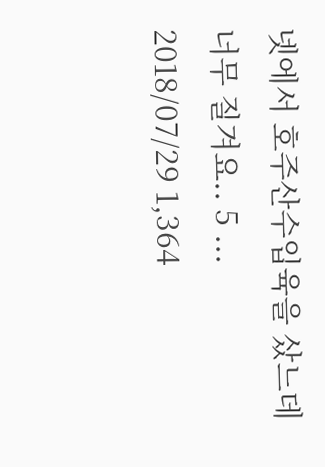넷에서 호주산수입육을 샀느데 너무 질겨요.. 5 ... 2018/07/29 1,364